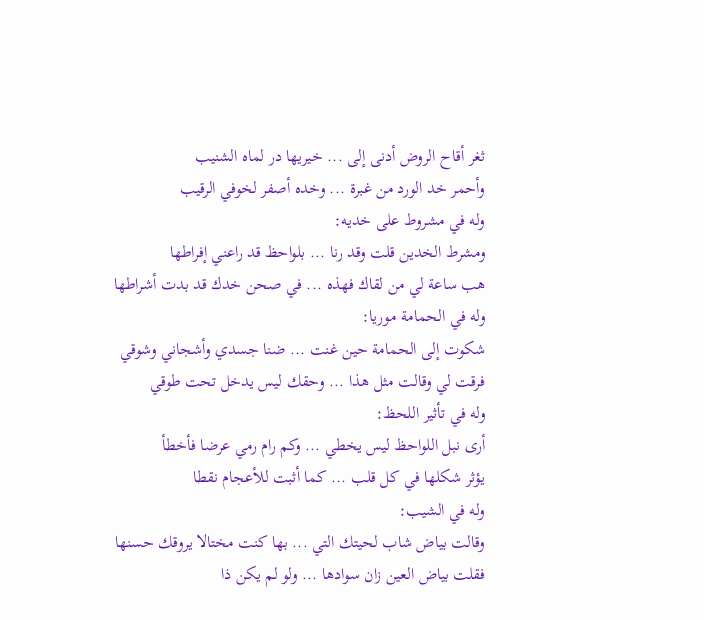ثغر أقاح الروض أدنى إلى ... خيريها در لماه الشنيب
وأحمر خد الورد من غبرة ... وخده أصفر لخوفي الرقيب
وله في مشروط على خديه:
ومشرط الخدين قلت وقد رنا ... بلواحظ قد راعني إفراطها
هب ساعة لي من لقاك فهذه ... في صحن خدك قد بدت أشراطها
وله في الحمامة موريا:
شكوت إلى الحمامة حين غنت ... ضنا جسدي وأشجاني وشوقي
فرقت لي وقالت مثل هذا ... وحقك ليس يدخل تحت طوقي
وله في تأثير اللحظ:
أرى نبل اللواحظ ليس يخطي ... وكم رام رمي عرضا فأخطأ
يؤثر شكلها في كل قلب ... كما أثبت للأعجام نقطا
وله في الشيب:
وقالت بياض شاب لحيتك التي ... بها كنت مختالا يروقك حسنها
فقلت بياض العين زان سوادها ... ولو لم يكن ذا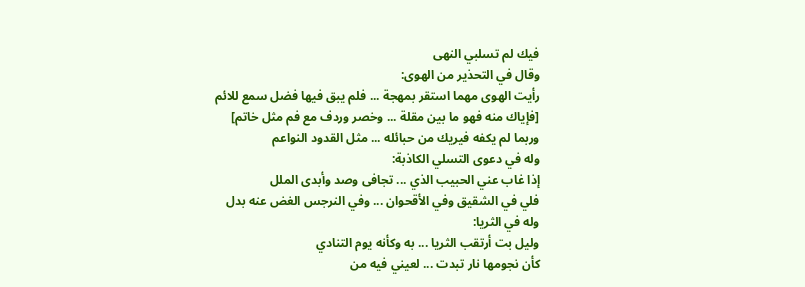فيك لم تسلبي النهى
وقال في التحذير من الهوى:
رأيت الهوى مهما استقر بمهجة ... فلم يبق فيها فضل سمع للائم
[فإياك منه فهو ما بين مقلة ... وخصر وردف مع فم مثل خاتم]
وربما لم يكفه فيريك من حبائله ... مثل القدود النواعم
وله في دعوى التسلي الكاذبة:
إذا غاب عني الحبيب الذي ... تجافى وصد وأبدى الملل
فلي في الشقيق وفي الأقحوان ... وفي النرجس الغض عنه بدل
وله في الثريا:
وليل بت أرتقب الثريا ... به وكأنه يوم التنادي
كأن نجومها نار تبدت ... لعيني فيه من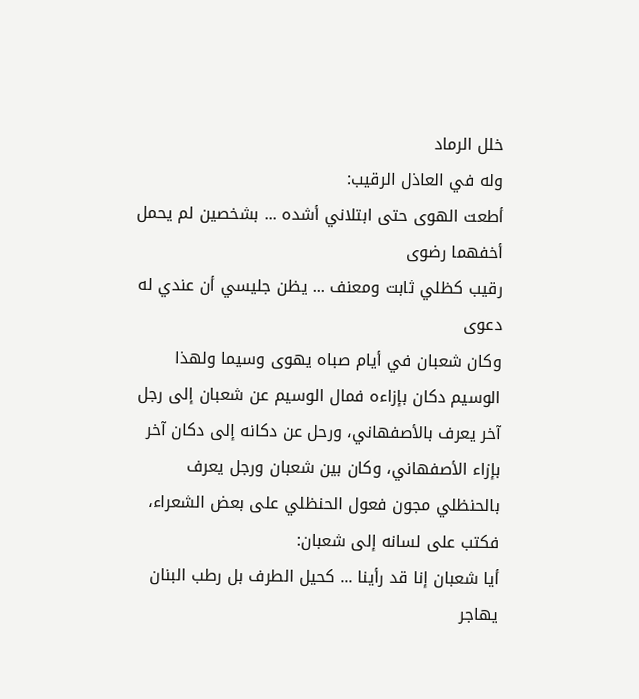خلل الرماد
وله في العاذل الرقيب:
أطعت الهوى حتى ابتلاني أشده ... بشخصين لم يحمل أخفهما رضوى
رقيب كظلي ثابت ومعنف ... يظن جليسي أن عندي له دعوى
وكان شعبان في أيام صباه يهوى وسيما ولهذا الوسيم دكان بإزاءه فمال الوسيم عن شعبان إلى رجل آخر يعرف بالأصفهاني، ورحل عن دكانه إلى دكان آخر بإزاء الأصفهاني، وكان بين شعبان ورجل يعرف بالحنظلي مجون فعول الحنظلي على بعض الشعراء، فكتب على لسانه إلى شعبان:
أيا شعبان إنا قد رأينا ... كحيل الطرف بل رطب البنان
يهاجر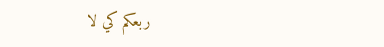ربعكم كي لا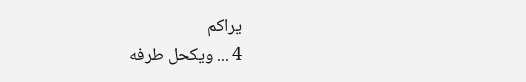يراكم
4 ... ويكحل طرفه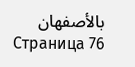بالأصفهان
Страница 76